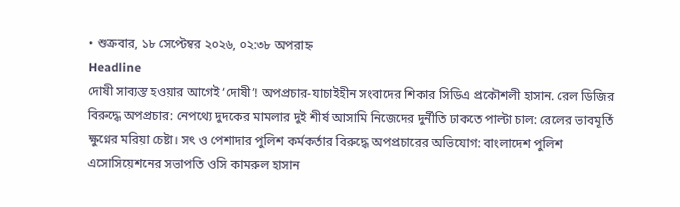• শুক্রবার, ১৮ সেপ্টেম্বর ২০২৬, ০২:৩৮ অপরাহ্ন
Headline
দোষী সাব্যস্ত হওয়ার আগেই ‘দোষী’! অপপ্রচার-যাচাইহীন সংবাদের শিকার সিডিএ প্রকৌশলী হাসান. রেল ডিজির বিরুদ্ধে অপপ্রচার: নেপথ্যে দুদকের মামলার দুই শীর্ষ আসামি নিজেদের দুর্নীতি ঢাকতে পাল্টা চাল: রেলের ভাবমূর্তি ক্ষুণ্নের মরিয়া চেষ্টা। সৎ ও পেশাদার পুলিশ কর্মকর্তার বিরুদ্ধে অপপ্রচারের অভিযোগ: বাংলাদেশ পুলিশ এসোসিয়েশনের সভাপতি ওসি কামরুল হাসান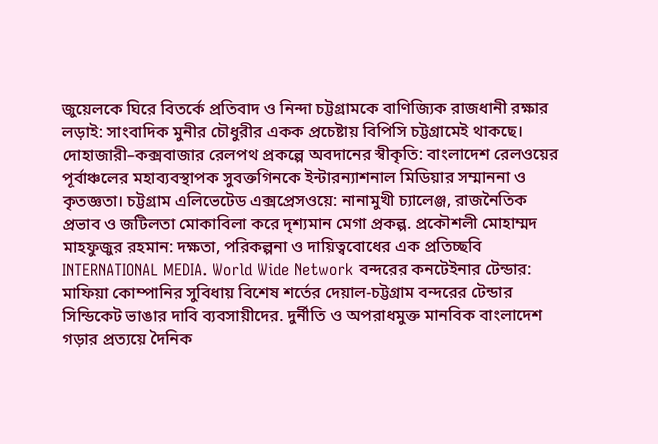জুয়েলকে ঘিরে বিতর্কে প্রতিবাদ ও নিন্দা চট্টগ্রামকে বাণিজ্যিক রাজধানী রক্ষার লড়াই: সাংবাদিক মুনীর চৌধুরীর একক প্রচেষ্টায় বিপিসি চট্টগ্রামেই থাকছে। দোহাজারী–কক্সবাজার রেলপথ প্রকল্পে অবদানের স্বীকৃতি: বাংলাদেশ রেলওয়ের পূর্বাঞ্চলের মহাব্যবস্থাপক সুবক্তগিনকে ইন্টারন্যাশনাল মিডিয়ার সম্মাননা ও কৃতজ্ঞতা। চট্টগ্রাম এলিভেটেড এক্সপ্রেসওয়ে: নানামুখী চ্যালেঞ্জ, রাজনৈতিক প্রভাব ও জটিলতা মোকাবিলা করে দৃশ্যমান মেগা প্রকল্প. প্রকৌশলী মোহাম্মদ মাহফুজুর রহমান: দক্ষতা, পরিকল্পনা ও দায়িত্ববোধের এক প্রতিচ্ছবি INTERNATIONAL MEDIA. World Wide Network বন্দরের কনটেইনার টেন্ডার: মাফিয়া কোম্পানির সুবিধায় বিশেষ শর্তের দেয়াল-চট্টগ্রাম বন্দরের টেন্ডার সিন্ডিকেট ভাঙার দাবি ব্যবসায়ীদের. দুর্নীতি ও অপরাধমুক্ত মানবিক বাংলাদেশ গড়ার প্রত্যয়ে দৈনিক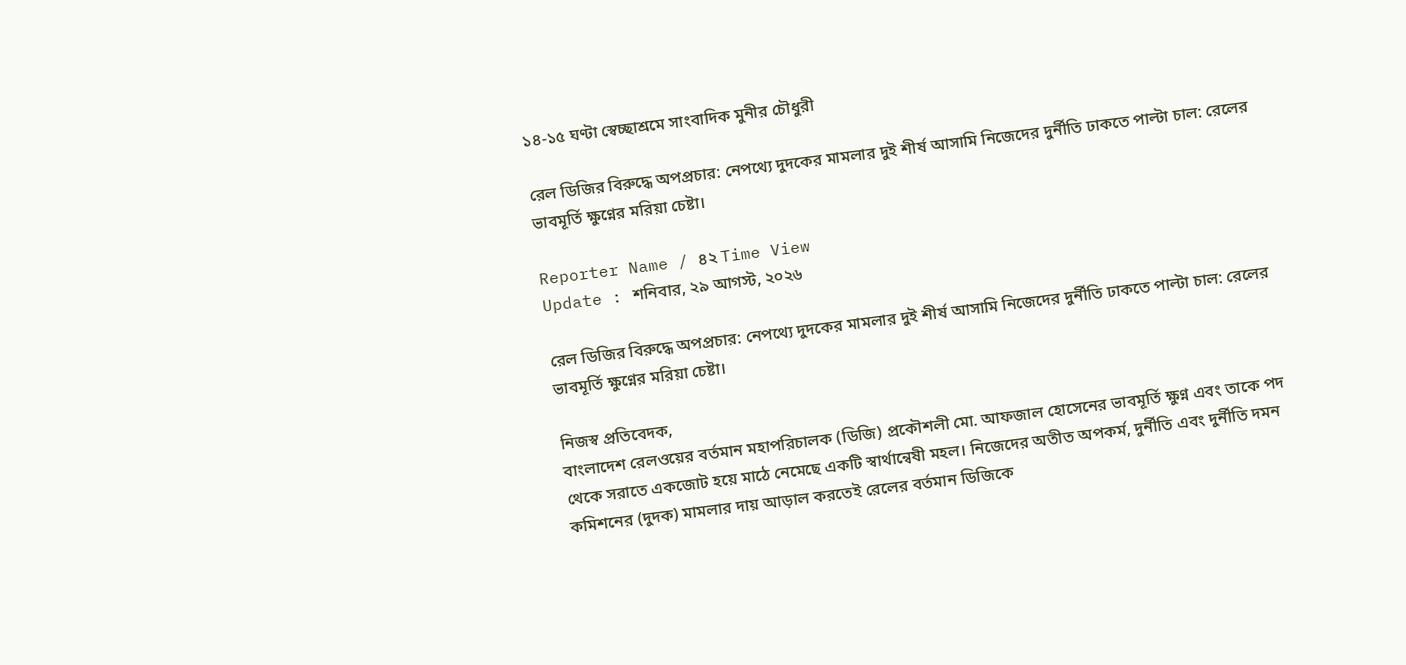১৪-১৫ ঘণ্টা স্বেচ্ছাশ্রমে সাংবাদিক মুনীর চৌধুরী

রেল ডিজির বিরুদ্ধে অপপ্রচার: নেপথ্যে দুদকের মামলার দুই শীর্ষ আসামি নিজেদের দুর্নীতি ঢাকতে পাল্টা চাল: রেলের ভাবমূর্তি ক্ষুণ্নের মরিয়া চেষ্টা।

Reporter Name / ৪২ Time View
Update : শনিবার, ২৯ আগস্ট, ২০২৬

রেল ডিজির বিরুদ্ধে অপপ্রচার: নেপথ্যে দুদকের মামলার দুই শীর্ষ আসামি নিজেদের দুর্নীতি ঢাকতে পাল্টা চাল: রেলের ভাবমূর্তি ক্ষুণ্নের মরিয়া চেষ্টা।

নিজস্ব প্রতিবেদক,
বাংলাদেশ রেলওয়ের বর্তমান মহাপরিচালক (ডিজি) প্রকৌশলী মো. আফজাল হোসেনের ভাবমূর্তি ক্ষুণ্ন এবং তাকে পদ থেকে সরাতে একজোট হয়ে মাঠে নেমেছে একটি স্বার্থান্বেষী মহল। নিজেদের অতীত অপকর্ম, দুর্নীতি এবং দুর্নীতি দমন কমিশনের (দুদক) মামলার দায় আড়াল করতেই রেলের বর্তমান ডিজিকে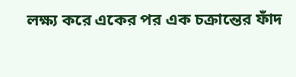লক্ষ্য করে একের পর এক চক্রান্তের ফাঁদ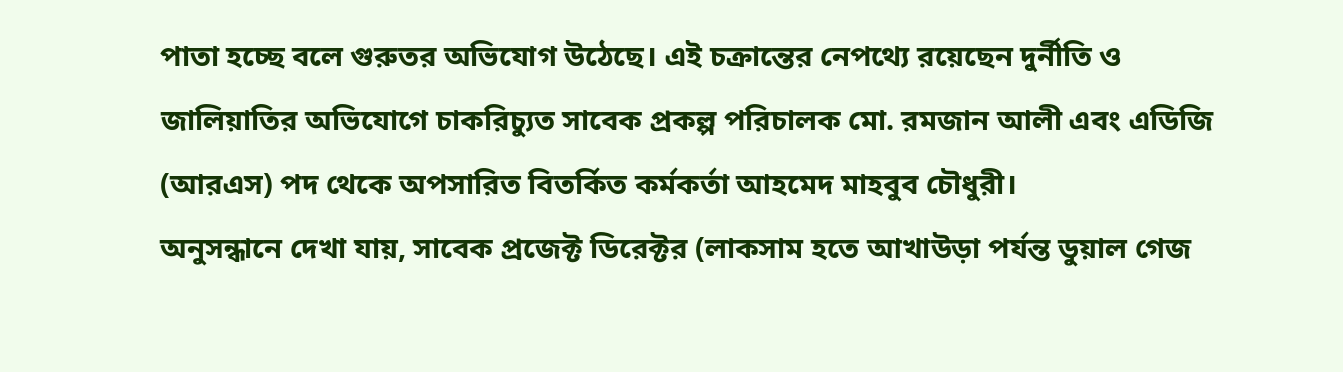পাতা হচ্ছে বলে গুরুতর অভিযোগ উঠেছে। এই চক্রান্তের নেপথ্যে রয়েছেন দুর্নীতি ও জালিয়াতির অভিযোগে চাকরিচ্যুত সাবেক প্রকল্প পরিচালক মো. রমজান আলী এবং এডিজি (আরএস) পদ থেকে অপসারিত বিতর্কিত কর্মকর্তা আহমেদ মাহবুব চৌধুরী।
অনুসন্ধানে দেখা যায়, সাবেক প্রজেক্ট ডিরেক্টর (লাকসাম হতে আখাউড়া পর্যন্ত ডুয়াল গেজ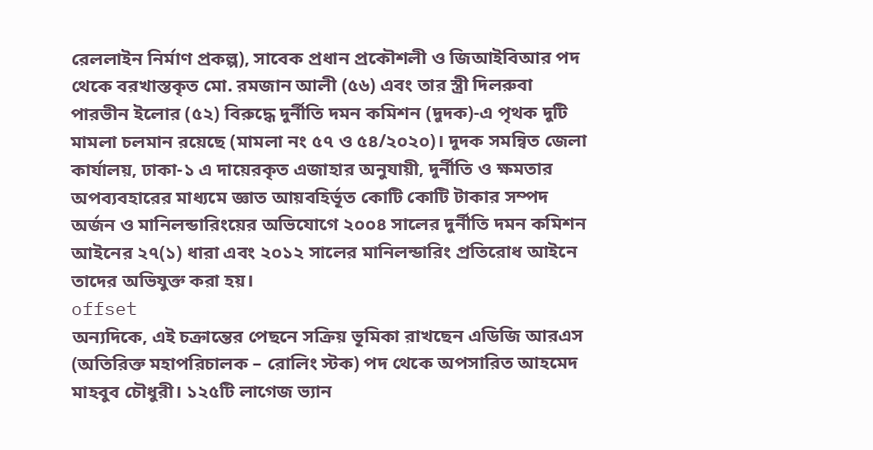রেললাইন নির্মাণ প্রকল্প), সাবেক প্রধান প্রকৌশলী ও জিআইবিআর পদ থেকে বরখাস্তকৃত মো. রমজান আলী (৫৬) এবং তার স্ত্রী দিলরুবা পারভীন ইলোর (৫২) বিরুদ্ধে দুর্নীতি দমন কমিশন (দুদক)-এ পৃথক দুটি মামলা চলমান রয়েছে (মামলা নং ৫৭ ও ৫৪/২০২০)। দুদক সমন্বিত জেলা কার্যালয়, ঢাকা-১ এ দায়েরকৃত এজাহার অনুযায়ী, দুর্নীতি ও ক্ষমতার অপব্যবহারের মাধ্যমে জ্ঞাত আয়বহির্ভূত কোটি কোটি টাকার সম্পদ অর্জন ও মানিলন্ডারিংয়ের অভিযোগে ২০০৪ সালের দুর্নীতি দমন কমিশন আইনের ২৭(১) ধারা এবং ২০১২ সালের মানিলন্ডারিং প্রতিরোধ আইনে তাদের অভিযুক্ত করা হয়।
offset
অন্যদিকে, এই চক্রান্তের পেছনে সক্রিয় ভূমিকা রাখছেন এডিজি আরএস (অতিরিক্ত মহাপরিচালক – রোলিং স্টক) পদ থেকে অপসারিত আহমেদ মাহবুব চৌধুরী। ১২৫টি লাগেজ ভ্যান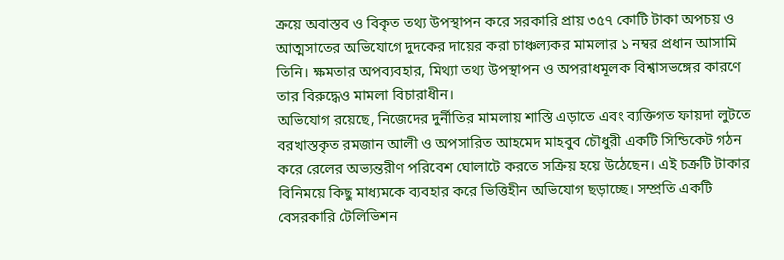ক্রয়ে অবাস্তব ও বিকৃত তথ্য উপস্থাপন করে সরকারি প্রায় ৩৫৭ কোটি টাকা অপচয় ও আত্মসাতের অভিযোগে দুদকের দায়ের করা চাঞ্চল্যকর মামলার ১ নম্বর প্রধান আসামি তিনি। ক্ষমতার অপব্যবহার, মিথ্যা তথ্য উপস্থাপন ও অপরাধমূলক বিশ্বাসভঙ্গের কারণে তার বিরুদ্ধেও মামলা বিচারাধীন।
অভিযোগ রয়েছে, নিজেদের দুর্নীতির মামলায় শাস্তি এড়াতে এবং ব্যক্তিগত ফায়দা লুটতে বরখাস্তকৃত রমজান আলী ও অপসারিত আহমেদ মাহবুব চৌধুরী একটি সিন্ডিকেট গঠন করে রেলের অভ্যন্তরীণ পরিবেশ ঘোলাটে করতে সক্রিয় হয়ে উঠেছেন। এই চক্রটি টাকার বিনিময়ে কিছু মাধ্যমকে ব্যবহার করে ভিত্তিহীন অভিযোগ ছড়াচ্ছে। সম্প্রতি একটি বেসরকারি টেলিভিশন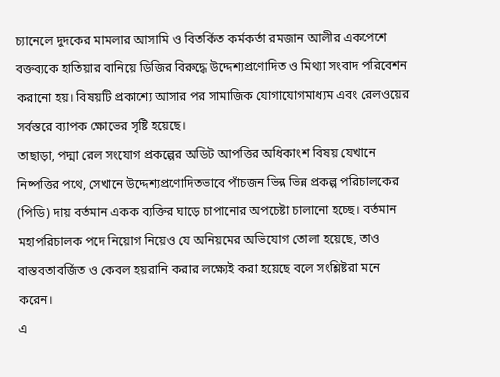চ্যানেলে দুদকের মামলার আসামি ও বিতর্কিত কর্মকর্তা রমজান আলীর একপেশে বক্তব্যকে হাতিয়ার বানিয়ে ডিজির বিরুদ্ধে উদ্দেশ্যপ্রণোদিত ও মিথ্যা সংবাদ পরিবেশন করানো হয়। বিষয়টি প্রকাশ্যে আসার পর সামাজিক যোগাযোগমাধ্যম এবং রেলওয়ের সর্বস্তরে ব্যাপক ক্ষোভের সৃষ্টি হয়েছে।
তাছাড়া, পদ্মা রেল সংযোগ প্রকল্পের অডিট আপত্তির অধিকাংশ বিষয় যেখানে নিষ্পত্তির পথে, সেখানে উদ্দেশ্যপ্রণোদিতভাবে পাঁচজন ভিন্ন ভিন্ন প্রকল্প পরিচালকের (পিডি) দায় বর্তমান একক ব্যক্তির ঘাড়ে চাপানোর অপচেষ্টা চালানো হচ্ছে। বর্তমান মহাপরিচালক পদে নিয়োগ নিয়েও যে অনিয়মের অভিযোগ তোলা হয়েছে, তাও বাস্তবতাবর্জিত ও কেবল হয়রানি করার লক্ষ্যেই করা হয়েছে বলে সংশ্লিষ্টরা মনে করেন।
এ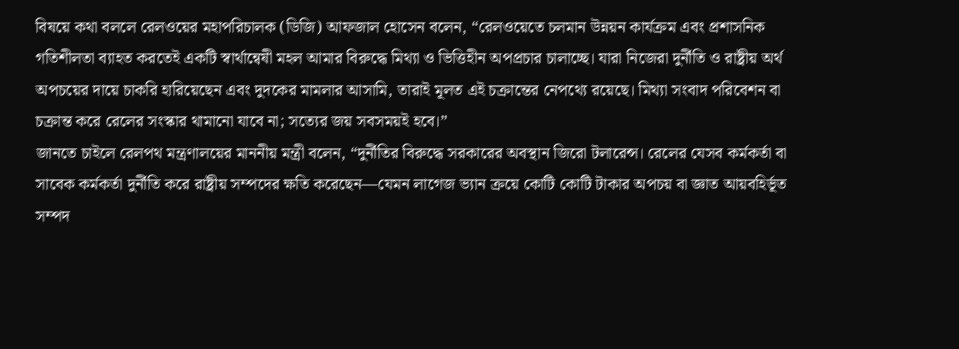বিষয়ে কথা বললে রেলওয়ের মহাপরিচালক (ডিজি) আফজাল হোসেন বলেন, “রেলওয়েতে চলমান উন্নয়ন কার্যক্রম এবং প্রশাসনিক গতিশীলতা ব্যাহত করতেই একটি স্বার্থান্বেষী মহল আমার বিরুদ্ধে মিথ্যা ও ভিত্তিহীন অপপ্রচার চালাচ্ছে। যারা নিজেরা দুর্নীতি ও রাষ্ট্রীয় অর্থ অপচয়ের দায়ে চাকরি হারিয়েছেন এবং দুদকের মামলার আসামি, তারাই মূলত এই চক্রান্তের নেপথ্যে রয়েছে। মিথ্যা সংবাদ পরিবেশন বা চক্রান্ত করে রেলের সংস্কার থামানো যাবে না; সত্যের জয় সবসময়ই হবে।”
জানতে চাইলে রেলপথ মন্ত্রণালয়ের মাননীয় মন্ত্রী বলেন, “দুর্নীতির বিরুদ্ধে সরকারের অবস্থান জিরো টলারেন্স। রেলের যেসব কর্মকর্তা বা সাবেক কর্মকর্তা দুর্নীতি করে রাষ্ট্রীয় সম্পদের ক্ষতি করেছেন—যেমন লাগেজ ভ্যান ক্রয়ে কোটি কোটি টাকার অপচয় বা জ্ঞাত আয়বহির্ভূত সম্পদ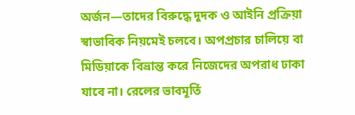অর্জন—তাদের বিরুদ্ধে দুদক ও আইনি প্রক্রিয়া স্বাভাবিক নিয়মেই চলবে। অপপ্রচার চালিয়ে বা মিডিয়াকে বিভ্রান্ত করে নিজেদের অপরাধ ঢাকা যাবে না। রেলের ভাবমূর্তি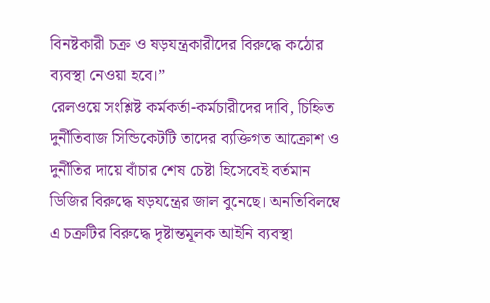বিনষ্টকারী চক্র ও ষড়যন্ত্রকারীদের বিরুদ্ধে কঠোর ব্যবস্থা নেওয়া হবে।”
রেলওয়ে সংশ্লিষ্ট কর্মকর্তা-কর্মচারীদের দাবি, চিহ্নিত দুর্নীতিবাজ সিন্ডিকেটটি তাদের ব্যক্তিগত আক্রোশ ও দুর্নীতির দায়ে বাঁচার শেষ চেষ্টা হিসেবেই বর্তমান ডিজির বিরুদ্ধে ষড়যন্ত্রের জাল বুনেছে। অনতিবিলম্বে এ চক্রটির বিরুদ্ধে দৃষ্টান্তমূলক আইনি ব্যবস্থা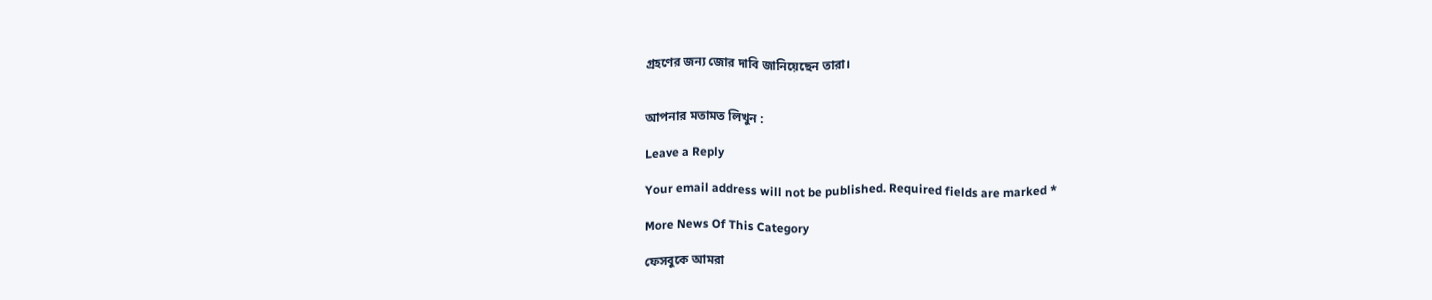গ্রহণের জন্য জোর দাবি জানিয়েছেন তারা।


আপনার মতামত লিখুন :

Leave a Reply

Your email address will not be published. Required fields are marked *

More News Of This Category

ফেসবুকে আমরা